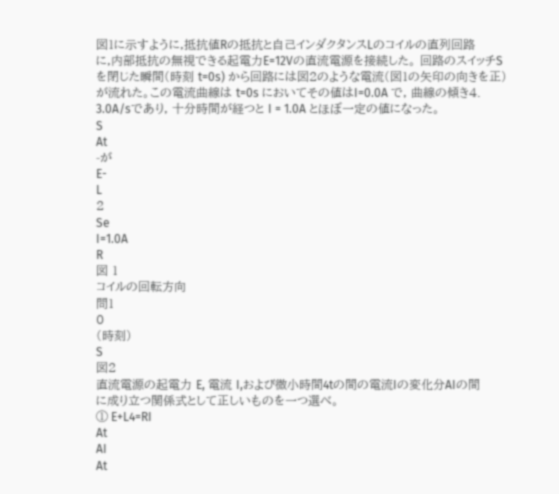図1に示すように,抵抗値Rの抵抗と自己インダクタンスLのコイルの直列回路
に,内部抵抗の無視できる起電力E=12Vの直流電源を接続した。 回路のスイッチS
を閉じた瞬間(時刻 t=0s) から回路には図2のような電流(図1の矢印の向きを正)
が流れた。この電流曲線は t=0s においてその値はI=0.0A で, 曲線の傾き4.
3.0A/sであり, 十分時間が経つと I = 1.0A とほぼ一定の値になった。
S
At
-が
E-
L
2
Se
I=1.0A
R
図 1
コイルの回転方向
問1
0
(時刻)
S
図2
直流電源の起電力 E, 電流 I,および微小時間4tの間の電流Iの変化分AIの間
に成り立つ関係式として正しいものを一つ選べ。
① E+L4=RI
At
AI
At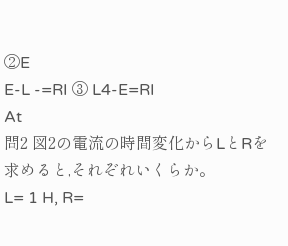②E
E-L -=RI ③ L4-E=RI
At
問2 図2の電流の時間変化からLとRを求めると,それぞれいくらか。
L= 1 H, R=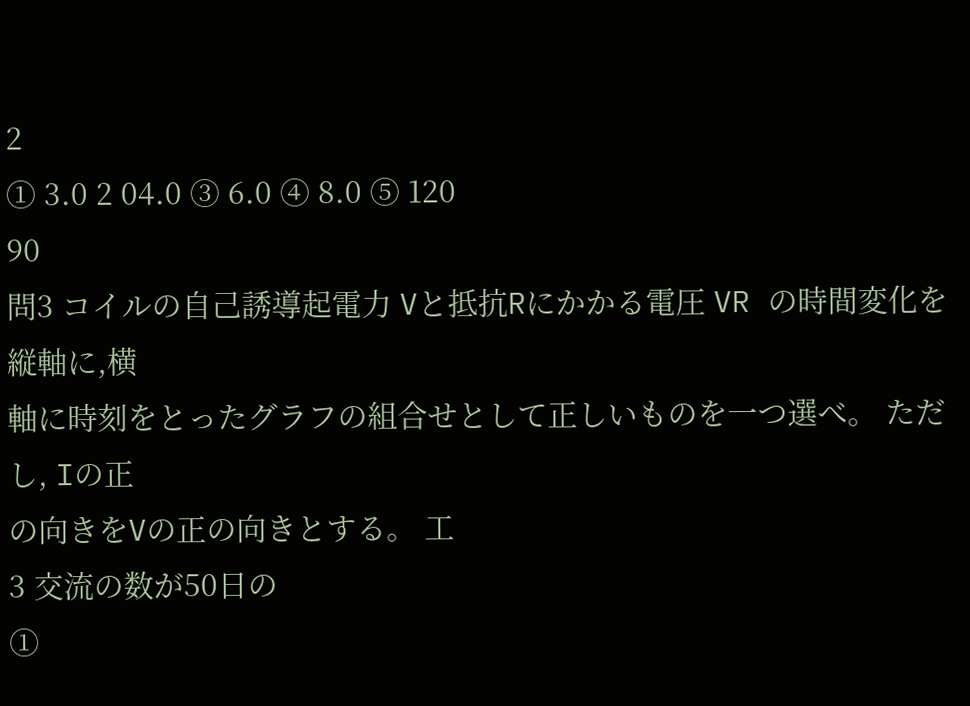2
① 3.0 2 04.0 ③ 6.0 ④ 8.0 ⑤ 120
90
問3 コイルの自己誘導起電力 Vと抵抗Rにかかる電圧 VR の時間変化を縦軸に,横
軸に時刻をとったグラフの組合せとして正しいものを一つ選べ。 ただし, Iの正
の向きをVの正の向きとする。 工
3 交流の数が50日の
①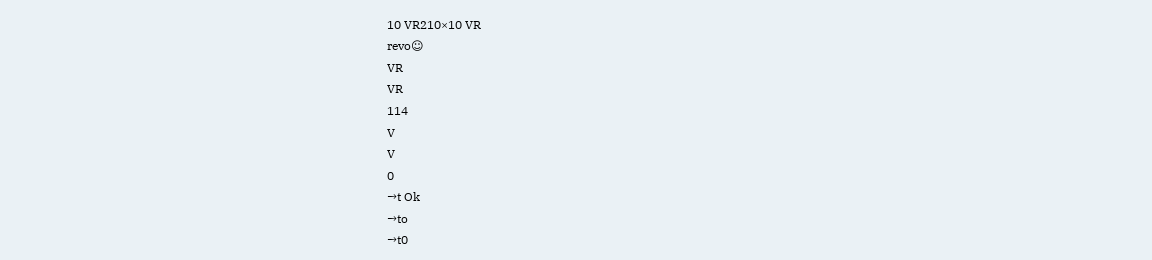10 VR210×10 VR
revo☺
VR
VR
114
V
V
0
→t Ok
→to
→t0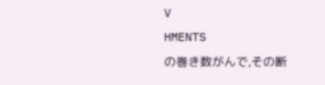V
HMENTS
の巻き数がんで,その断